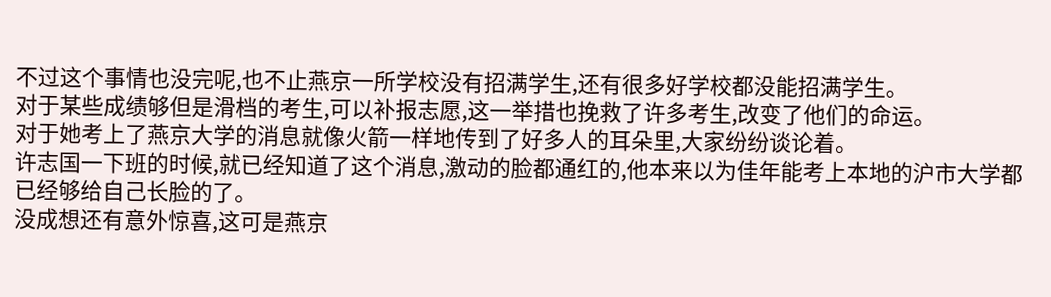不过这个事情也没完呢,也不止燕京一所学校没有招满学生,还有很多好学校都没能招满学生。
对于某些成绩够但是滑档的考生,可以补报志愿,这一举措也挽救了许多考生,改变了他们的命运。
对于她考上了燕京大学的消息就像火箭一样地传到了好多人的耳朵里,大家纷纷谈论着。
许志国一下班的时候,就已经知道了这个消息,激动的脸都通红的,他本来以为佳年能考上本地的沪市大学都已经够给自己长脸的了。
没成想还有意外惊喜,这可是燕京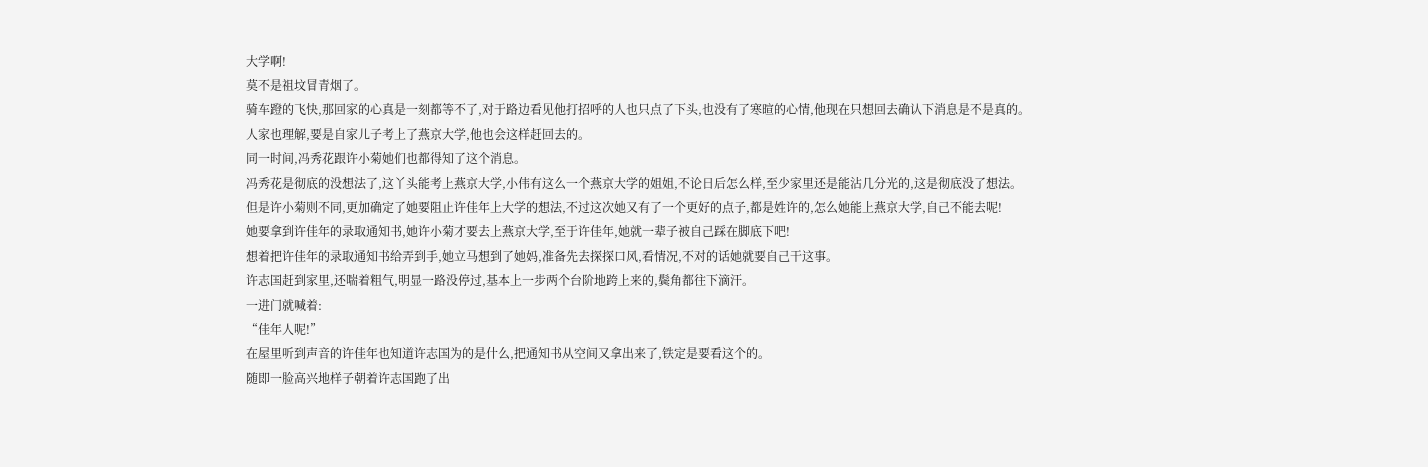大学啊!
莫不是祖坟冒青烟了。
骑车蹬的飞快,那回家的心真是一刻都等不了,对于路边看见他打招呼的人也只点了下头,也没有了寒暄的心情,他现在只想回去确认下消息是不是真的。
人家也理解,要是自家儿子考上了燕京大学,他也会这样赶回去的。
同一时间,冯秀花跟许小菊她们也都得知了这个消息。
冯秀花是彻底的没想法了,这丫头能考上燕京大学,小伟有这么一个燕京大学的姐姐,不论日后怎么样,至少家里还是能沾几分光的,这是彻底没了想法。
但是许小菊则不同,更加确定了她要阻止许佳年上大学的想法,不过这次她又有了一个更好的点子,都是姓许的,怎么她能上燕京大学,自己不能去呢!
她要拿到许佳年的录取通知书,她许小菊才要去上燕京大学,至于许佳年,她就一辈子被自己踩在脚底下吧!
想着把许佳年的录取通知书给弄到手,她立马想到了她妈,准备先去探探口风,看情况,不对的话她就要自己干这事。
许志国赶到家里,还喘着粗气,明显一路没停过,基本上一步两个台阶地跨上来的,鬓角都往下滴汗。
一进门就喊着:
“佳年人呢!”
在屋里听到声音的许佳年也知道许志国为的是什么,把通知书从空间又拿出来了,铁定是要看这个的。
随即一脸高兴地样子朝着许志国跑了出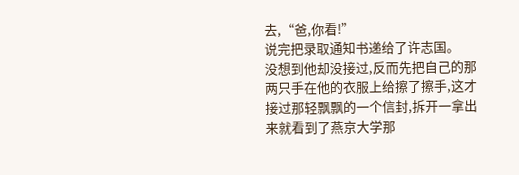去,“爸,你看!”
说完把录取通知书递给了许志国。
没想到他却没接过,反而先把自己的那两只手在他的衣服上给擦了擦手,这才接过那轻飘飘的一个信封,拆开一拿出来就看到了燕京大学那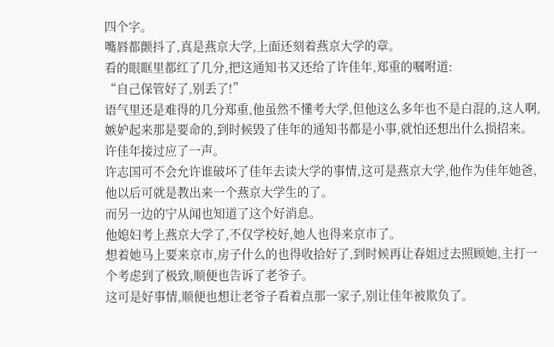四个字。
嘴唇都颤抖了,真是燕京大学,上面还刻着燕京大学的章。
看的眼眶里都红了几分,把这通知书又还给了许佳年,郑重的嘱咐道:
“自己保管好了,别丢了!”
语气里还是难得的几分郑重,他虽然不懂考大学,但他这么多年也不是白混的,这人啊,嫉妒起来那是要命的,到时候毁了佳年的通知书都是小事,就怕还想出什么损招来。
许佳年接过应了一声。
许志国可不会允许谁破坏了佳年去读大学的事情,这可是燕京大学,他作为佳年她爸,他以后可就是教出来一个燕京大学生的了。
而另一边的宁从闻也知道了这个好消息。
他媳妇考上燕京大学了,不仅学校好,她人也得来京市了。
想着她马上要来京市,房子什么的也得收拾好了,到时候再让春姐过去照顾她,主打一个考虑到了极致,顺便也告诉了老爷子。
这可是好事情,顺便也想让老爷子看着点那一家子,别让佳年被欺负了。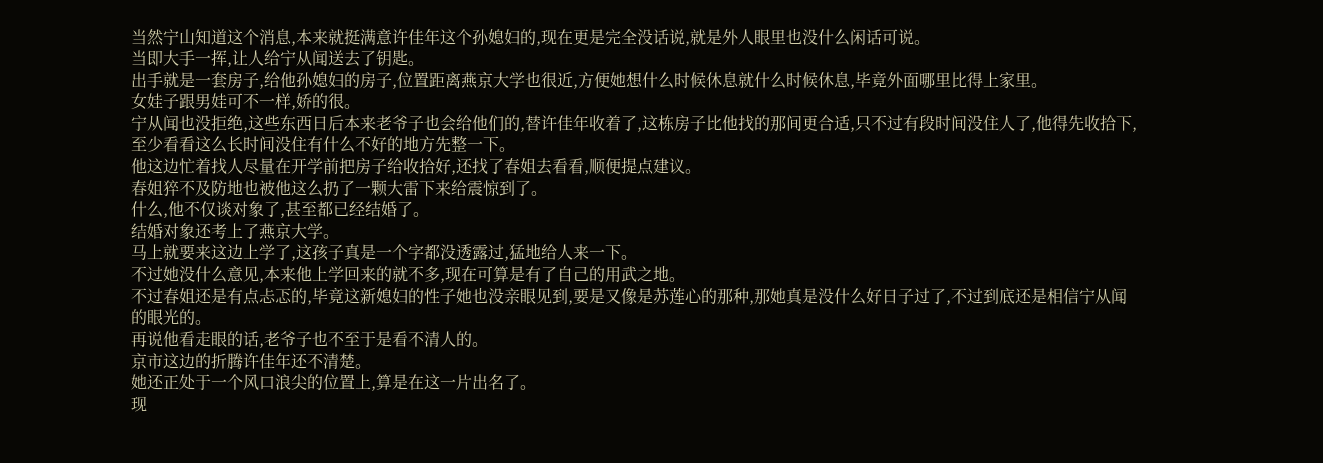当然宁山知道这个消息,本来就挺满意许佳年这个孙媳妇的,现在更是完全没话说,就是外人眼里也没什么闲话可说。
当即大手一挥,让人给宁从闻送去了钥匙。
出手就是一套房子,给他孙媳妇的房子,位置距离燕京大学也很近,方便她想什么时候休息就什么时候休息,毕竟外面哪里比得上家里。
女娃子跟男娃可不一样,娇的很。
宁从闻也没拒绝,这些东西日后本来老爷子也会给他们的,替许佳年收着了,这栋房子比他找的那间更合适,只不过有段时间没住人了,他得先收拾下,至少看看这么长时间没住有什么不好的地方先整一下。
他这边忙着找人尽量在开学前把房子给收拾好,还找了春姐去看看,顺便提点建议。
春姐猝不及防地也被他这么扔了一颗大雷下来给震惊到了。
什么,他不仅谈对象了,甚至都已经结婚了。
结婚对象还考上了燕京大学。
马上就要来这边上学了,这孩子真是一个字都没透露过,猛地给人来一下。
不过她没什么意见,本来他上学回来的就不多,现在可算是有了自己的用武之地。
不过春姐还是有点忐忑的,毕竟这新媳妇的性子她也没亲眼见到,要是又像是苏莲心的那种,那她真是没什么好日子过了,不过到底还是相信宁从闻的眼光的。
再说他看走眼的话,老爷子也不至于是看不清人的。
京市这边的折腾许佳年还不清楚。
她还正处于一个风口浪尖的位置上,算是在这一片出名了。
现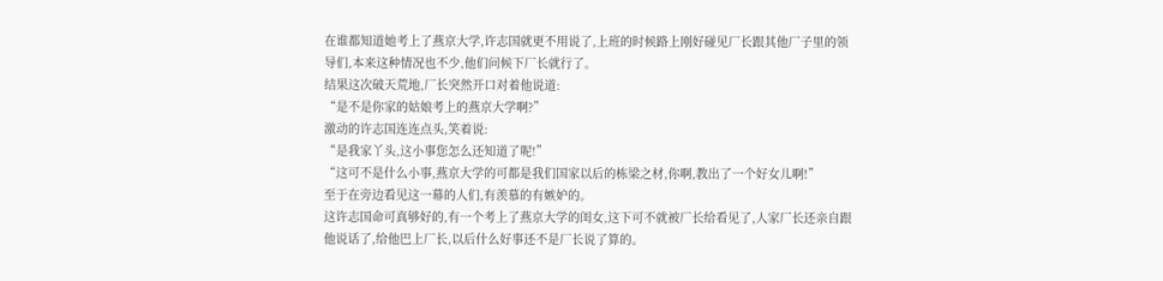在谁都知道她考上了燕京大学,许志国就更不用说了,上班的时候路上刚好碰见厂长跟其他厂子里的领导们,本来这种情况也不少,他们问候下厂长就行了。
结果这次破天荒地,厂长突然开口对着他说道:
“是不是你家的姑娘考上的燕京大学啊?”
激动的许志国连连点头,笑着说:
“是我家丫头,这小事您怎么还知道了呢!”
“这可不是什么小事,燕京大学的可都是我们国家以后的栋梁之材,你啊,教出了一个好女儿啊!”
至于在旁边看见这一幕的人们,有羡慕的有嫉妒的。
这许志国命可真够好的,有一个考上了燕京大学的闺女,这下可不就被厂长给看见了,人家厂长还亲自跟他说话了,给他巴上厂长,以后什么好事还不是厂长说了算的。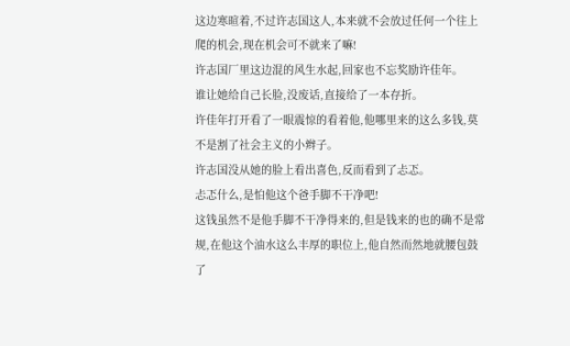这边寒暄着,不过许志国这人,本来就不会放过任何一个往上爬的机会,现在机会可不就来了嘛!
许志国厂里这边混的风生水起,回家也不忘奖励许佳年。
谁让她给自己长脸,没废话,直接给了一本存折。
许佳年打开看了一眼震惊的看着他,他哪里来的这么多钱,莫不是割了社会主义的小辫子。
许志国没从她的脸上看出喜色,反而看到了忐忑。
忐忑什么,是怕他这个爸手脚不干净吧!
这钱虽然不是他手脚不干净得来的,但是钱来的也的确不是常规,在他这个油水这么丰厚的职位上,他自然而然地就腰包鼓了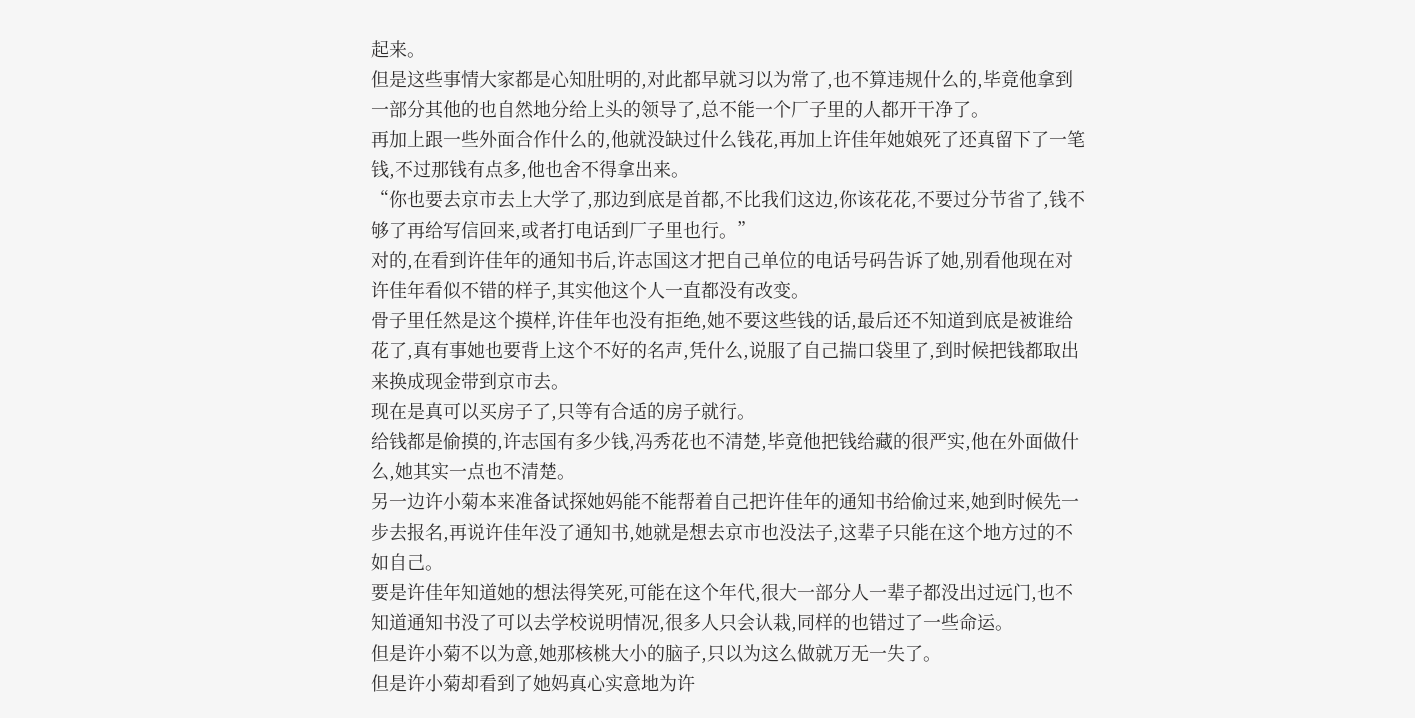起来。
但是这些事情大家都是心知肚明的,对此都早就习以为常了,也不算违规什么的,毕竟他拿到一部分其他的也自然地分给上头的领导了,总不能一个厂子里的人都开干净了。
再加上跟一些外面合作什么的,他就没缺过什么钱花,再加上许佳年她娘死了还真留下了一笔钱,不过那钱有点多,他也舍不得拿出来。
“你也要去京市去上大学了,那边到底是首都,不比我们这边,你该花花,不要过分节省了,钱不够了再给写信回来,或者打电话到厂子里也行。”
对的,在看到许佳年的通知书后,许志国这才把自己单位的电话号码告诉了她,别看他现在对许佳年看似不错的样子,其实他这个人一直都没有改变。
骨子里任然是这个摸样,许佳年也没有拒绝,她不要这些钱的话,最后还不知道到底是被谁给花了,真有事她也要背上这个不好的名声,凭什么,说服了自己揣口袋里了,到时候把钱都取出来换成现金带到京市去。
现在是真可以买房子了,只等有合适的房子就行。
给钱都是偷摸的,许志国有多少钱,冯秀花也不清楚,毕竟他把钱给藏的很严实,他在外面做什么,她其实一点也不清楚。
另一边许小菊本来准备试探她妈能不能帮着自己把许佳年的通知书给偷过来,她到时候先一步去报名,再说许佳年没了通知书,她就是想去京市也没法子,这辈子只能在这个地方过的不如自己。
要是许佳年知道她的想法得笑死,可能在这个年代,很大一部分人一辈子都没出过远门,也不知道通知书没了可以去学校说明情况,很多人只会认栽,同样的也错过了一些命运。
但是许小菊不以为意,她那核桃大小的脑子,只以为这么做就万无一失了。
但是许小菊却看到了她妈真心实意地为许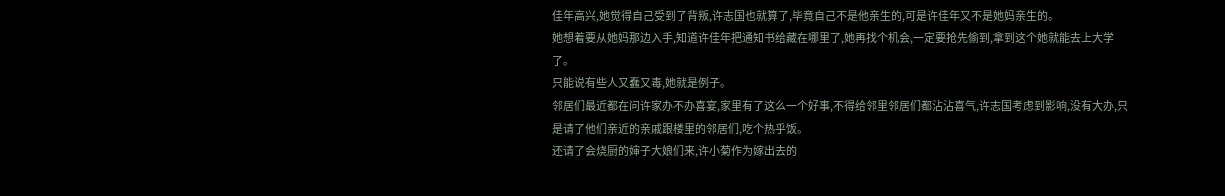佳年高兴,她觉得自己受到了背叛,许志国也就算了,毕竟自己不是他亲生的,可是许佳年又不是她妈亲生的。
她想着要从她妈那边入手,知道许佳年把通知书给藏在哪里了,她再找个机会,一定要抢先偷到,拿到这个她就能去上大学了。
只能说有些人又蠢又毒,她就是例子。
邻居们最近都在问许家办不办喜宴,家里有了这么一个好事,不得给邻里邻居们都沾沾喜气,许志国考虑到影响,没有大办,只是请了他们亲近的亲戚跟楼里的邻居们,吃个热乎饭。
还请了会烧厨的婶子大娘们来,许小菊作为嫁出去的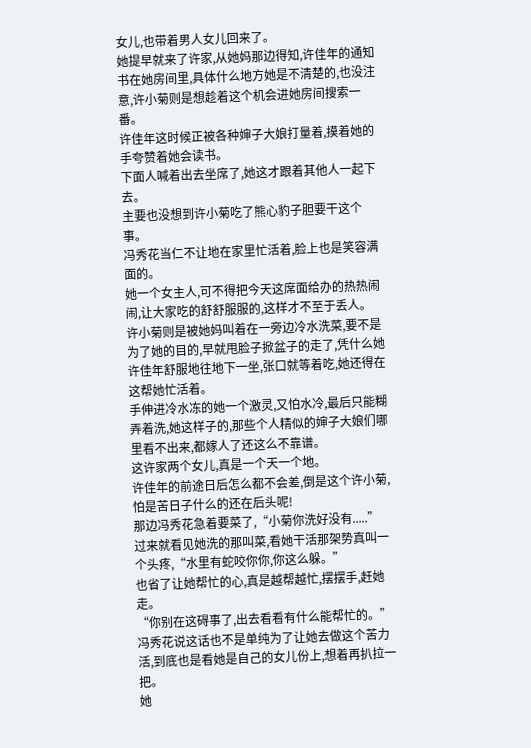女儿,也带着男人女儿回来了。
她提早就来了许家,从她妈那边得知,许佳年的通知书在她房间里,具体什么地方她是不清楚的,也没注意,许小菊则是想趁着这个机会进她房间搜索一番。
许佳年这时候正被各种婶子大娘打量着,摸着她的手夸赞着她会读书。
下面人喊着出去坐席了,她这才跟着其他人一起下去。
主要也没想到许小菊吃了熊心豹子胆要干这个事。
冯秀花当仁不让地在家里忙活着,脸上也是笑容满面的。
她一个女主人,可不得把今天这席面给办的热热闹闹,让大家吃的舒舒服服的,这样才不至于丢人。
许小菊则是被她妈叫着在一旁边冷水洗菜,要不是为了她的目的,早就甩脸子掀盆子的走了,凭什么她许佳年舒服地往地下一坐,张口就等着吃,她还得在这帮她忙活着。
手伸进冷水冻的她一个激灵,又怕水冷,最后只能糊弄着洗,她这样子的,那些个人精似的婶子大娘们哪里看不出来,都嫁人了还这么不靠谱。
这许家两个女儿,真是一个天一个地。
许佳年的前途日后怎么都不会差,倒是这个许小菊,怕是苦日子什么的还在后头呢!
那边冯秀花急着要菜了,“小菊你洗好没有.....”
过来就看见她洗的那叫菜,看她干活那架势真叫一个头疼,“水里有蛇咬你你,你这么躲。”
也省了让她帮忙的心,真是越帮越忙,摆摆手,赶她走。
“你别在这碍事了,出去看看有什么能帮忙的。”
冯秀花说这话也不是单纯为了让她去做这个苦力活,到底也是看她是自己的女儿份上,想着再扒拉一把。
她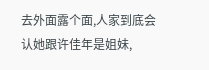去外面露个面,人家到底会认她跟许佳年是姐妹,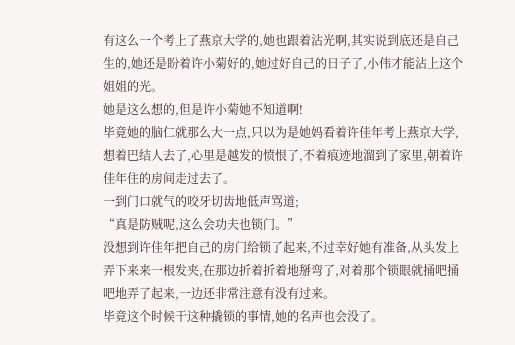有这么一个考上了燕京大学的,她也跟着沾光啊,其实说到底还是自己生的,她还是盼着许小菊好的,她过好自己的日子了,小伟才能沾上这个姐姐的光。
她是这么想的,但是许小菊她不知道啊!
毕竟她的脑仁就那么大一点,只以为是她妈看着许佳年考上燕京大学,想着巴结人去了,心里是越发的愤恨了,不着痕迹地溜到了家里,朝着许佳年住的房间走过去了。
一到门口就气的咬牙切齿地低声骂道;
“真是防贼呢,这么会功夫也锁门。”
没想到许佳年把自己的房门给锁了起来,不过幸好她有准备,从头发上弄下来来一根发夹,在那边折着折着地掰弯了,对着那个锁眼就捅吧捅吧地弄了起来,一边还非常注意有没有过来。
毕竟这个时候干这种撬锁的事情,她的名声也会没了。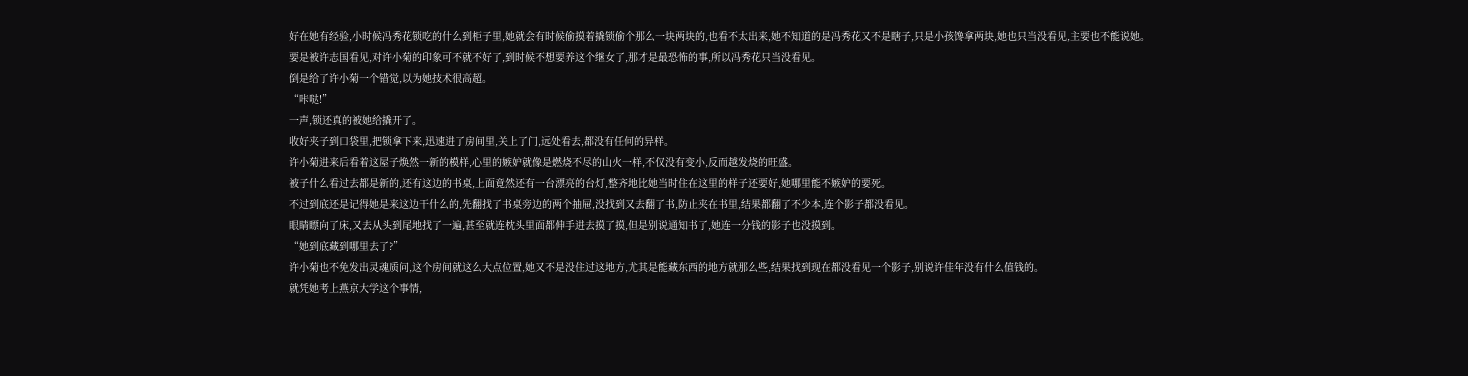好在她有经验,小时候冯秀花锁吃的什么到柜子里,她就会有时候偷摸着撬锁偷个那么一块两块的,也看不太出来,她不知道的是冯秀花又不是瞎子,只是小孩馋拿两块,她也只当没看见,主要也不能说她。
要是被许志国看见,对许小菊的印象可不就不好了,到时候不想要养这个继女了,那才是最恐怖的事,所以冯秀花只当没看见。
倒是给了许小菊一个错觉,以为她技术很高超。
“咔哒!”
一声,锁还真的被她给撬开了。
收好夹子到口袋里,把锁拿下来,迅速进了房间里,关上了门,远处看去,都没有任何的异样。
许小菊进来后看着这屋子焕然一新的模样,心里的嫉妒就像是燃烧不尽的山火一样,不仅没有变小,反而越发烧的旺盛。
被子什么看过去都是新的,还有这边的书桌,上面竟然还有一台漂亮的台灯,整齐地比她当时住在这里的样子还要好,她哪里能不嫉妒的要死。
不过到底还是记得她是来这边干什么的,先翻找了书桌旁边的两个抽屉,没找到又去翻了书,防止夹在书里,结果都翻了不少本,连个影子都没看见。
眼睛瞟向了床,又去从头到尾地找了一遍,甚至就连枕头里面都伸手进去摸了摸,但是别说通知书了,她连一分钱的影子也没摸到。
“她到底藏到哪里去了?”
许小菊也不免发出灵魂质问,这个房间就这么大点位置,她又不是没住过这地方,尤其是能藏东西的地方就那么些,结果找到现在都没看见一个影子,别说许佳年没有什么值钱的。
就凭她考上燕京大学这个事情,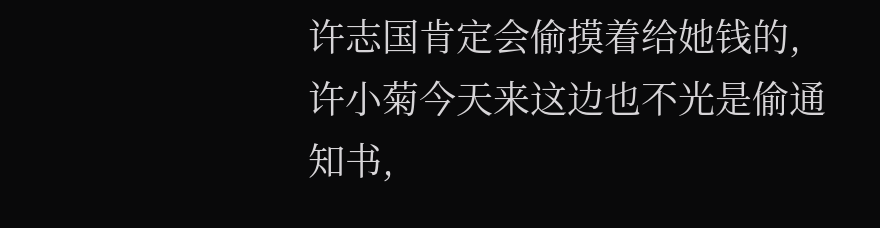许志国肯定会偷摸着给她钱的,许小菊今天来这边也不光是偷通知书,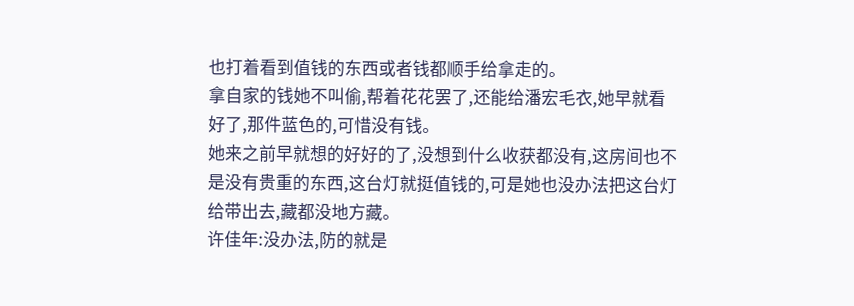也打着看到值钱的东西或者钱都顺手给拿走的。
拿自家的钱她不叫偷,帮着花花罢了,还能给潘宏毛衣,她早就看好了,那件蓝色的,可惜没有钱。
她来之前早就想的好好的了,没想到什么收获都没有,这房间也不是没有贵重的东西,这台灯就挺值钱的,可是她也没办法把这台灯给带出去,藏都没地方藏。
许佳年:没办法,防的就是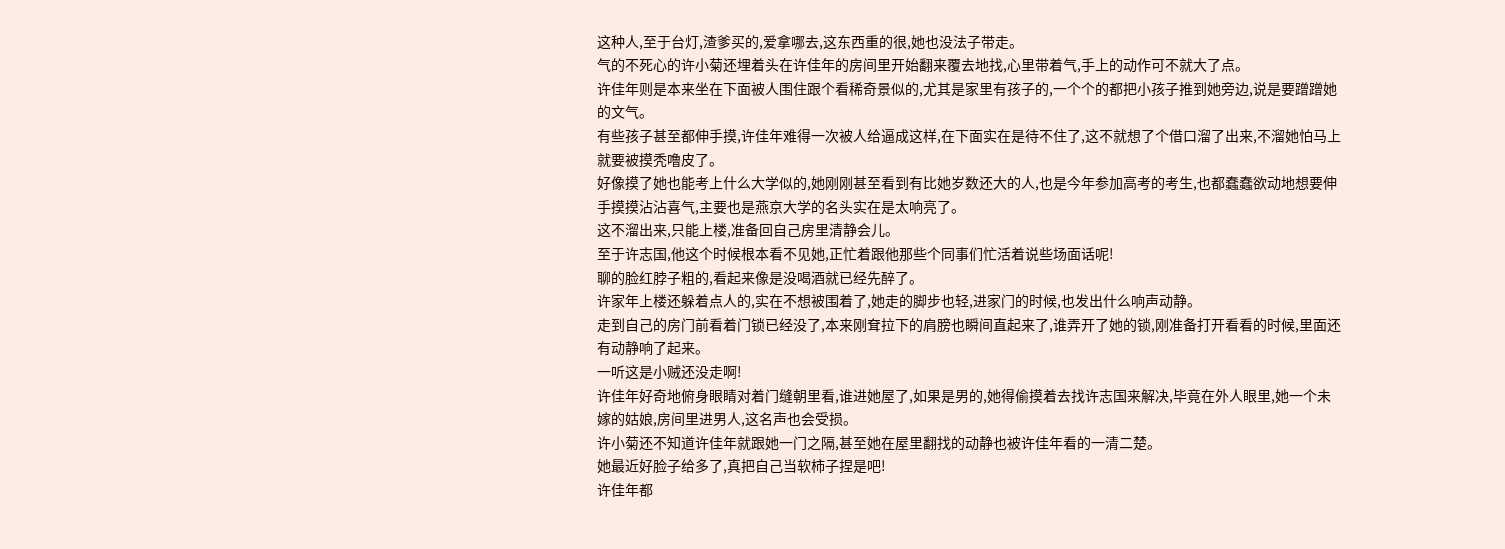这种人,至于台灯,渣爹买的,爱拿哪去,这东西重的很,她也没法子带走。
气的不死心的许小菊还埋着头在许佳年的房间里开始翻来覆去地找,心里带着气,手上的动作可不就大了点。
许佳年则是本来坐在下面被人围住跟个看稀奇景似的,尤其是家里有孩子的,一个个的都把小孩子推到她旁边,说是要蹭蹭她的文气。
有些孩子甚至都伸手摸,许佳年难得一次被人给逼成这样,在下面实在是待不住了,这不就想了个借口溜了出来,不溜她怕马上就要被摸秃噜皮了。
好像摸了她也能考上什么大学似的,她刚刚甚至看到有比她岁数还大的人,也是今年参加高考的考生,也都蠢蠢欲动地想要伸手摸摸沾沾喜气,主要也是燕京大学的名头实在是太响亮了。
这不溜出来,只能上楼,准备回自己房里清静会儿。
至于许志国,他这个时候根本看不见她,正忙着跟他那些个同事们忙活着说些场面话呢!
聊的脸红脖子粗的,看起来像是没喝酒就已经先醉了。
许家年上楼还躲着点人的,实在不想被围着了,她走的脚步也轻,进家门的时候,也发出什么响声动静。
走到自己的房门前看着门锁已经没了,本来刚耷拉下的肩膀也瞬间直起来了,谁弄开了她的锁,刚准备打开看看的时候,里面还有动静响了起来。
一听这是小贼还没走啊!
许佳年好奇地俯身眼睛对着门缝朝里看,谁进她屋了,如果是男的,她得偷摸着去找许志国来解决,毕竟在外人眼里,她一个未嫁的姑娘,房间里进男人,这名声也会受损。
许小菊还不知道许佳年就跟她一门之隔,甚至她在屋里翻找的动静也被许佳年看的一清二楚。
她最近好脸子给多了,真把自己当软柿子捏是吧!
许佳年都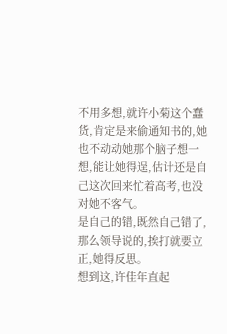不用多想,就许小菊这个蠢货,肯定是来偷通知书的,她也不动动她那个脑子想一想,能让她得逞,估计还是自己这次回来忙着高考,也没对她不客气。
是自己的错,既然自己错了,那么领导说的,挨打就要立正,她得反思。
想到这,许佳年直起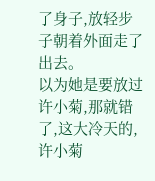了身子,放轻步子朝着外面走了出去。
以为她是要放过许小菊,那就错了,这大冷天的,许小菊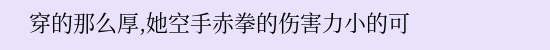穿的那么厚,她空手赤拳的伤害力小的可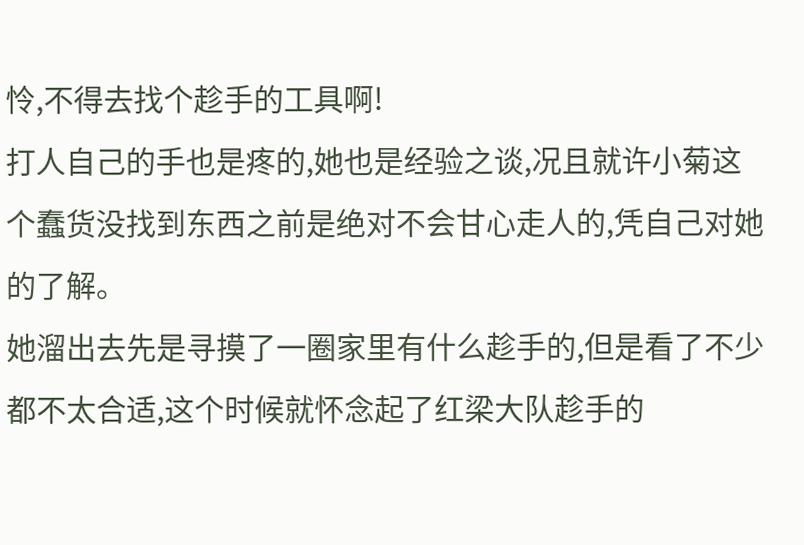怜,不得去找个趁手的工具啊!
打人自己的手也是疼的,她也是经验之谈,况且就许小菊这个蠢货没找到东西之前是绝对不会甘心走人的,凭自己对她的了解。
她溜出去先是寻摸了一圈家里有什么趁手的,但是看了不少都不太合适,这个时候就怀念起了红梁大队趁手的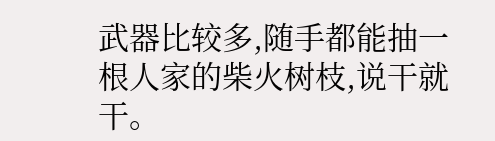武器比较多,随手都能抽一根人家的柴火树枝,说干就干。